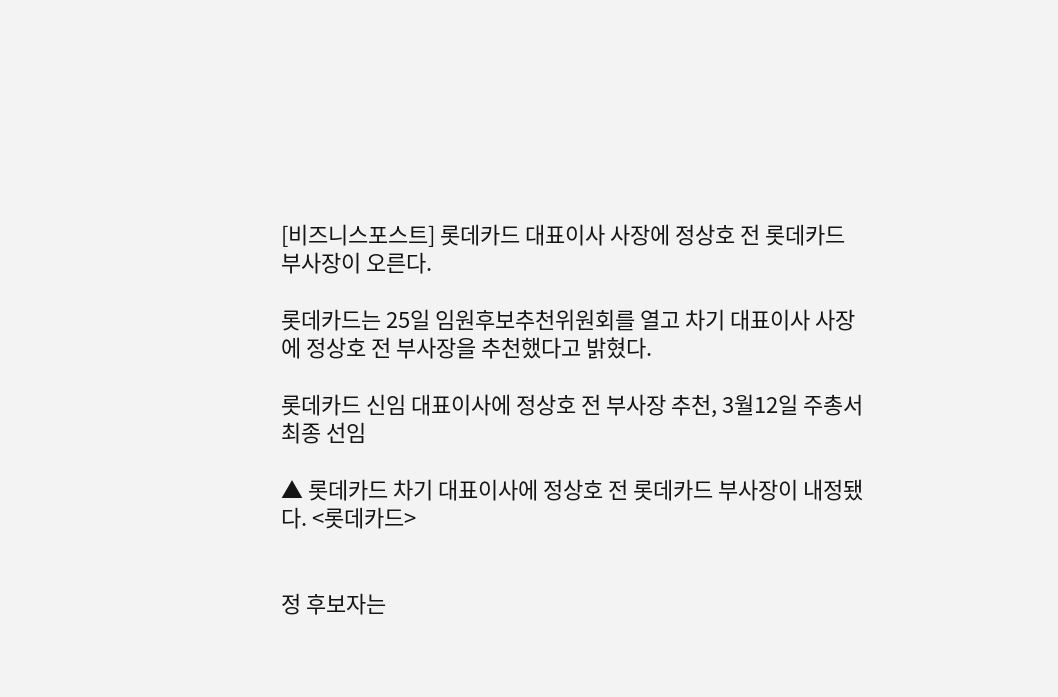[비즈니스포스트] 롯데카드 대표이사 사장에 정상호 전 롯데카드 부사장이 오른다.

롯데카드는 25일 임원후보추천위원회를 열고 차기 대표이사 사장에 정상호 전 부사장을 추천했다고 밝혔다.

롯데카드 신임 대표이사에 정상호 전 부사장 추천, 3월12일 주총서 최종 선임

▲ 롯데카드 차기 대표이사에 정상호 전 롯데카드 부사장이 내정됐다. <롯데카드>


정 후보자는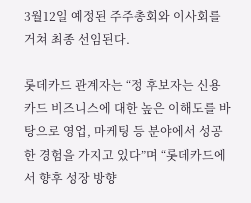3월12일 예정된 주주총회와 이사회를 거쳐 최종 선임된다.

롯데카드 관계자는 “정 후보자는 신용카드 비즈니스에 대한 높은 이해도를 바탕으로 영업, 마케팅 등 분야에서 성공한 경험을 가지고 있다”며 “롯데카드에서 향후 성장 방향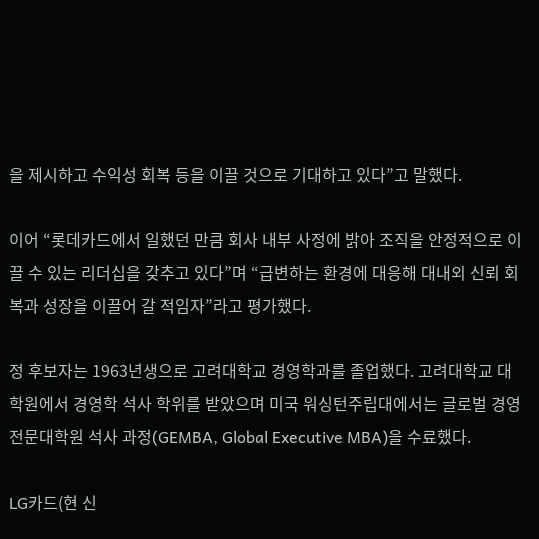을 제시하고 수익성 회복 등을 이끌 것으로 기대하고 있다”고 말했다.

이어 “롯데카드에서 일했던 만큼 회사 내부 사정에 밝아 조직을 안정적으로 이끌 수 있는 리더십을 갖추고 있다”며 “급변하는 환경에 대응해 대내외 신뢰 회복과 성장을 이끌어 갈 적임자”라고 평가했다.

정 후보자는 1963년생으로 고려대학교 경영학과를 졸업했다. 고려대학교 대학원에서 경영학 석사 학위를 받았으며 미국 워싱턴주립대에서는 글로벌 경영전문대학원 석사 과정(GEMBA, Global Executive MBA)을 수료했다.

LG카드(현 신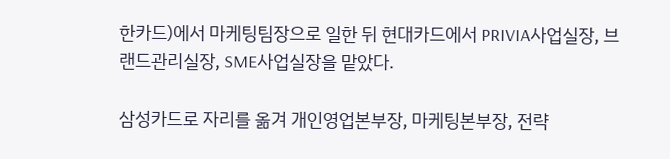한카드)에서 마케팅팀장으로 일한 뒤 현대카드에서 PRIVIA사업실장, 브랜드관리실장, SME사업실장을 맡았다.

삼성카드로 자리를 옮겨 개인영업본부장, 마케팅본부장, 전략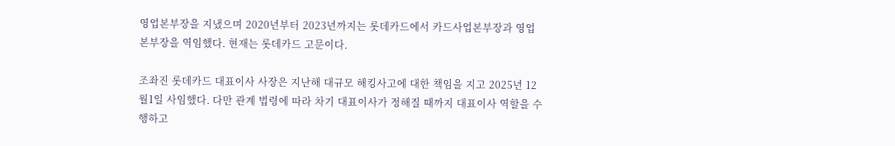영업본부장을 지냈으며 2020년부터 2023년까지는 롯데카드에서 카드사업본부장과 영업본부장을 역임했다. 현재는 롯데카드 고문이다.

조좌진 롯데카드 대표이사 사장은 지난해 대규모 해킹사고에 대한 책임을 지고 2025년 12월1일 사임했다. 다만 관계 법령에 따라 차기 대표이사가 정해질 때까지 대표이사 역할을 수행하고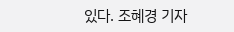있다. 조혜경 기자